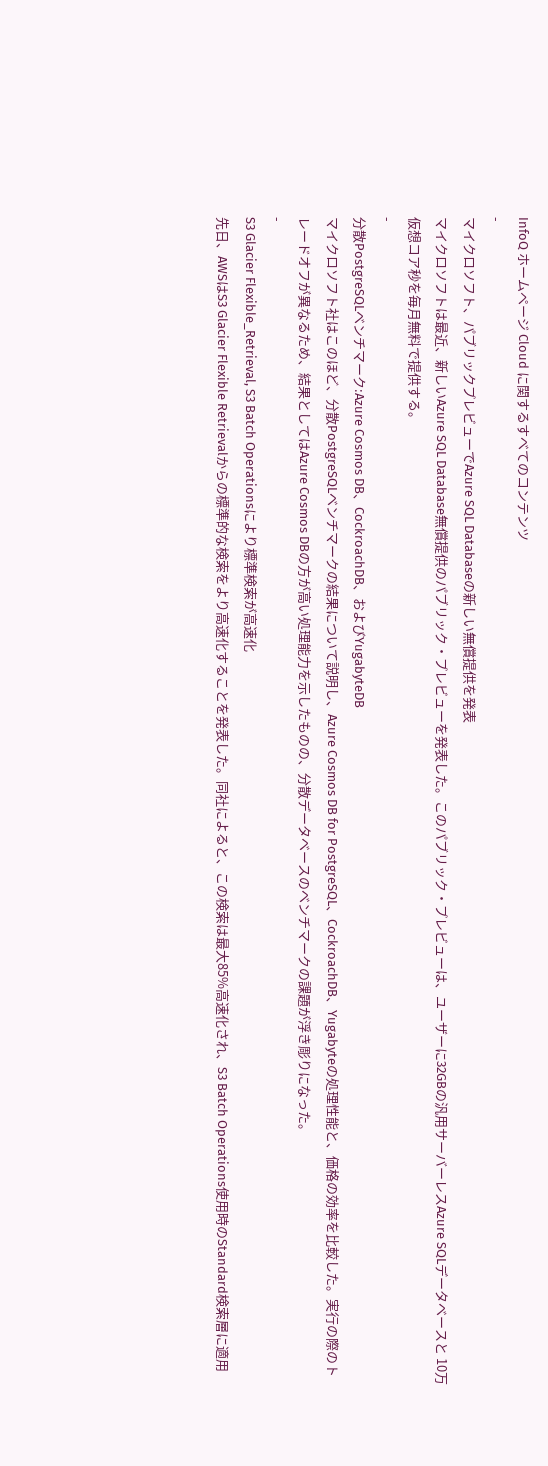InfoQ ホームページ Cloud に関するすべてのコンテンツ
-
マイクロソフト、パブリックプレビューでAzure SQL Databaseの新しい無償提供を発表
マイクロソフトは最近、新しいAzure SQL Database無償提供のパブリック・プレビューを発表した。このパブリック・プレビューは、ユーザーに32GBの汎用サーバーレスAzure SQLデータベースと 10万仮想コア秒を毎月無料で提供する。
-
分散PostgreSQLベンチマーク:Azure Cosmos DB、CockroachDB、およびYugabyteDB
マイクロソフト社はこのほど、分散PostgreSQLベンチマークの結果について説明し、Azure Cosmos DB for PostgreSQL、CockroachDB、Yugabyteの処理性能と、価格の効率を比較した。実行の際のトレードオフが異なるため、結果としてはAzure Cosmos DBの方が高い処理能力を示したものの、分散データベースのベンチマークの課題が浮き彫りになった。
-
S3 Glacier Flexible_Retrieval, S3 Batch Operationsにより標準検索が高速化
先日、AWSはS3 Glacier Flexible Retrievalからの標準的な検索をより高速化することを発表した。同社によると、この検索は最大85%高速化され、S3 Batch Operations使用時のStandard検索層に適用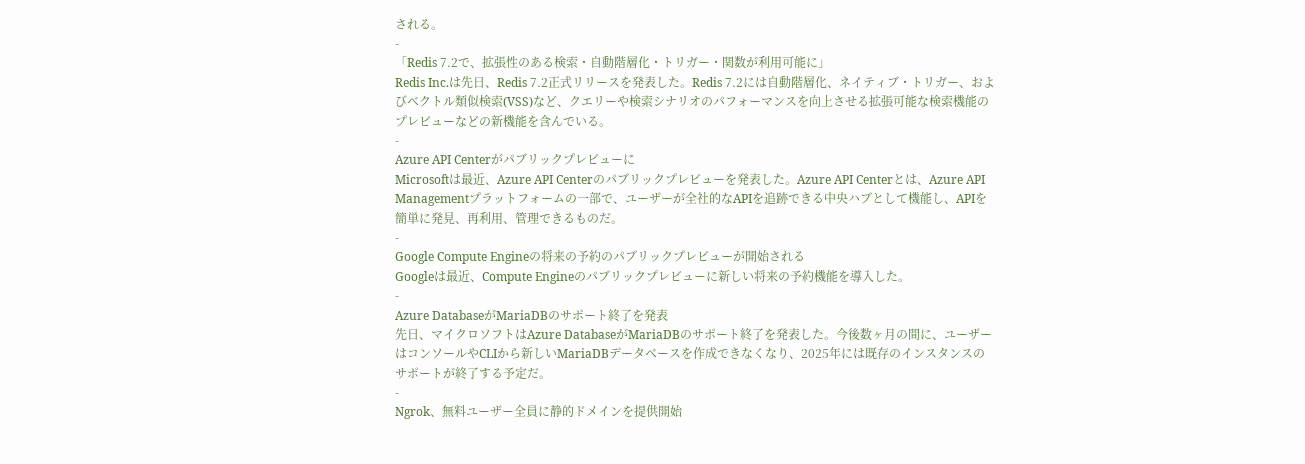される。
-
「Redis 7.2で、拡張性のある検索・自動階層化・トリガー・関数が利用可能に」
Redis Inc.は先日、Redis 7.2正式リリースを発表した。Redis 7.2には自動階層化、ネイティブ・トリガー、およびベクトル類似検索(VSS)など、クエリーや検索シナリオのパフォーマンスを向上させる拡張可能な検索機能のプレビューなどの新機能を含んでいる。
-
Azure API Centerがパブリックプレビューに
Microsoftは最近、Azure API Centerのパブリックプレビューを発表した。Azure API Centerとは、Azure API Managementプラットフォームの一部で、ユーザーが全社的なAPIを追跡できる中央ハブとして機能し、APIを簡単に発見、再利用、管理できるものだ。
-
Google Compute Engineの将来の予約のパブリックプレビューが開始される
Googleは最近、Compute Engineのパブリックプレビューに新しい将来の予約機能を導入した。
-
Azure DatabaseがMariaDBのサポート終了を発表
先日、マイクロソフトはAzure DatabaseがMariaDBのサポート終了を発表した。今後数ヶ月の間に、ユーザーはコンソールやCLIから新しいMariaDBデータベースを作成できなくなり、2025年には既存のインスタンスのサポートが終了する予定だ。
-
Ngrok、無料ユーザー全員に静的ドメインを提供開始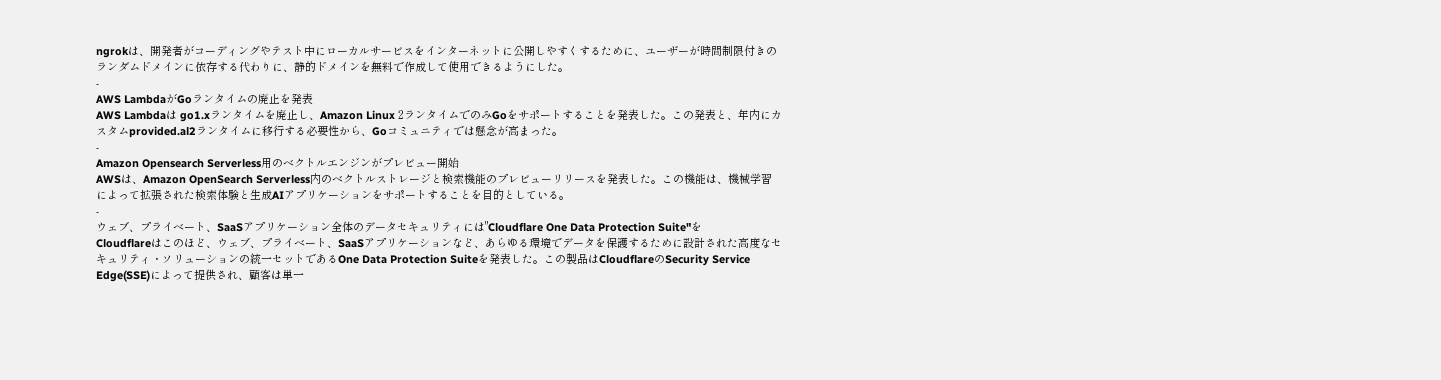ngrokは、開発者がコーディングやテスト中にローカルサービスをインターネットに公開しやすくするために、ユーザーが時間制限付きのランダムドメインに依存する代わりに、静的ドメインを無料で作成して使用できるようにした。
-
AWS LambdaがGoランタイムの廃止を発表
AWS Lambdaは go1.xランタイムを廃止し、Amazon Linux 2ランタイムでのみGoをサポートすることを発表した。この発表と、年内にカスタムprovided.al2ランタイムに移行する必要性から、Goコミュニティでは懸念が高まった。
-
Amazon Opensearch Serverless用のベクトルエンジンがプレビュー開始
AWSは、Amazon OpenSearch Serverless内のベクトルストレージと検索機能のプレビューリリースを発表した。この機能は、機械学習によって拡張された検索体験と生成AIアプリケーションをサポートすることを目的としている。
-
ウェブ、プライベート、SaaSアプリケーション全体のデータセキュリティには"Cloudflare One Data Protection Suite"を
Cloudflareはこのほど、ウェブ、プライベート、SaaSアプリケーションなど、あらゆる環境でデータを保護するために設計された高度なセキュリティ・ソリューションの統一セットであるOne Data Protection Suiteを発表した。この製品はCloudflareのSecurity Service Edge(SSE)によって提供され、顧客は単一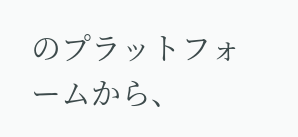のプラットフォームから、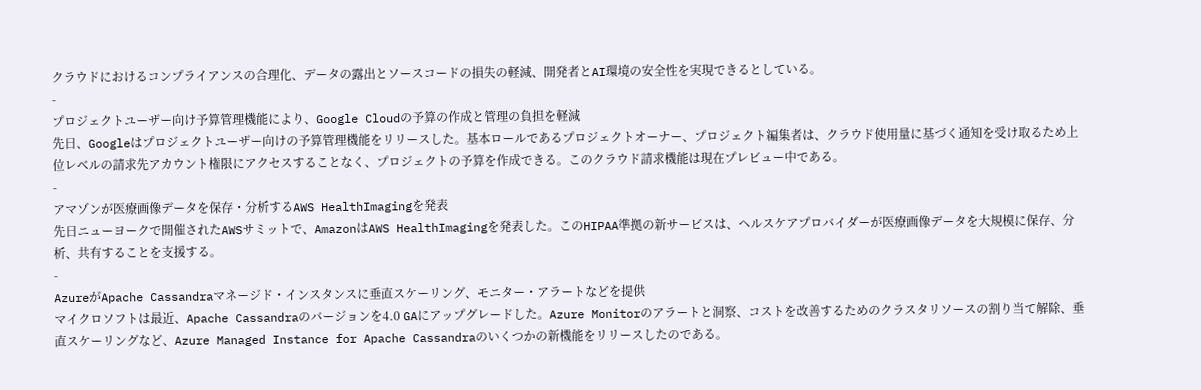クラウドにおけるコンプライアンスの合理化、データの露出とソースコードの損失の軽減、開発者とAI環境の安全性を実現できるとしている。
-
プロジェクトユーザー向け予算管理機能により、Google Cloudの予算の作成と管理の負担を軽減
先日、Googleはプロジェクトユーザー向けの予算管理機能をリリースした。基本ロールであるプロジェクトオーナー、プロジェクト編集者は、クラウド使用量に基づく通知を受け取るため上位レベルの請求先アカウント権限にアクセスすることなく、プロジェクトの予算を作成できる。このクラウド請求機能は現在プレビュー中である。
-
アマゾンが医療画像データを保存・分析するAWS HealthImagingを発表
先日ニューヨークで開催されたAWSサミットで、AmazonはAWS HealthImagingを発表した。このHIPAA準拠の新サービスは、ヘルスケアプロバイダーが医療画像データを大規模に保存、分析、共有することを支援する。
-
AzureがApache Cassandraマネージド・インスタンスに垂直スケーリング、モニター・アラートなどを提供
マイクロソフトは最近、Apache Cassandraのバージョンを4.0 GAにアップグレードした。Azure Monitorのアラートと洞察、コストを改善するためのクラスタリソースの割り当て解除、垂直スケーリングなど、Azure Managed Instance for Apache Cassandraのいくつかの新機能をリリースしたのである。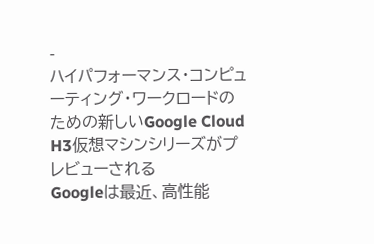-
ハイパフォーマンス・コンピューティング・ワークロードのための新しいGoogle Cloud H3仮想マシンシリーズがプレビューされる
Googleは最近、高性能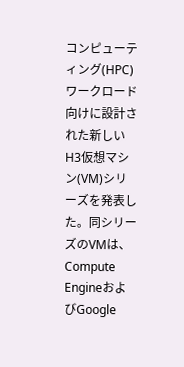コンピューティング(HPC)ワークロード向けに設計された新しいH3仮想マシン(VM)シリーズを発表した。同シリーズのVMは、Compute EngineおよびGoogle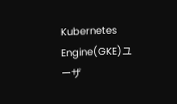Kubernetes Engine(GKE)ユーザ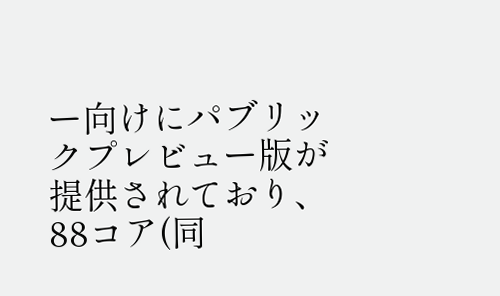ー向けにパブリックプレビュー版が提供されており、88コア(同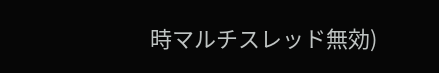時マルチスレッド無効)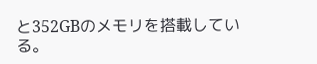と352GBのメモリを搭載している。